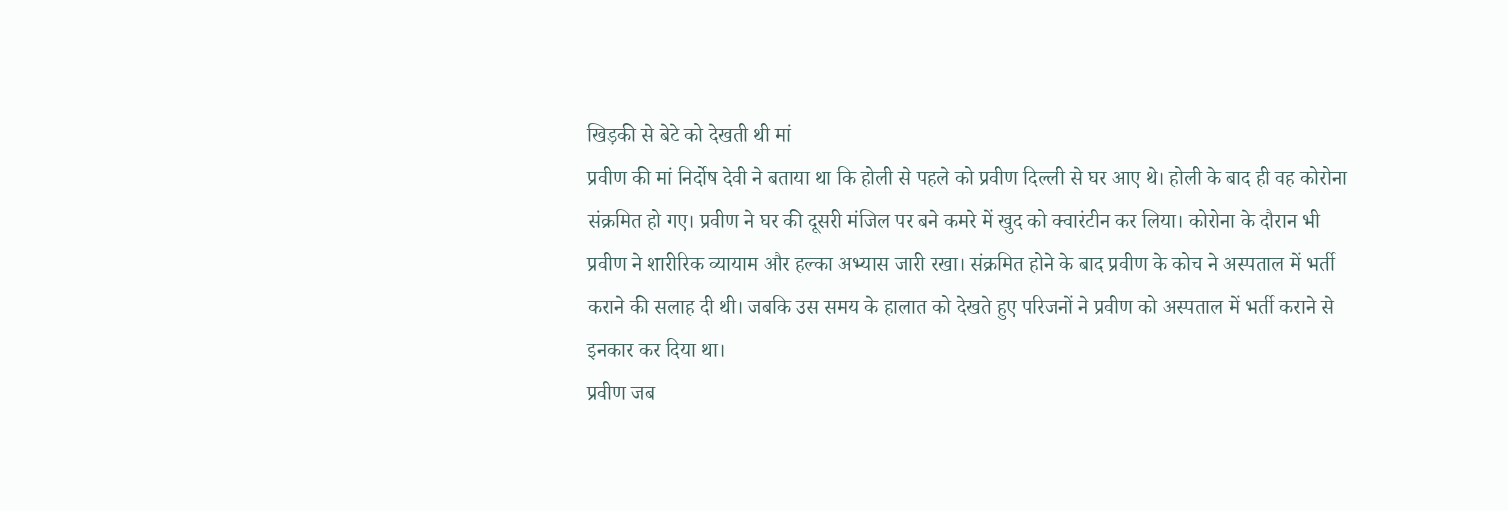खिड़की से बेटे को देखती थी मां
प्रवीण की मां निर्दोष देवी ने बताया था कि होली से पहले को प्रवीण दिल्ली से घर आए थे। होली के बाद ही वह कोरोना संक्रमित हो गए। प्रवीण ने घर की दूसरी मंजिल पर बने कमरे में खुद को क्वारंटीन कर लिया। कोरोना के दौरान भी प्रवीण ने शारीरिक व्यायाम और हल्का अभ्यास जारी रखा। संक्रमित होने के बाद प्रवीण के कोच ने अस्पताल में भर्ती कराने की सलाह दी थी। जबकि उस समय के हालात को देखते हुए परिजनों ने प्रवीण को अस्पताल में भर्ती कराने से इनकार कर दिया था।
प्रवीण जब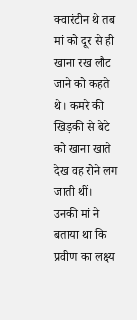क्वारंटीन थे तब मां को दूर से ही खाना रख लौट जाने को कहते थे। कमरे की खिड़की से बेटे को खाना खाते देख वह रोने लग जाती थीं। उनकी मां ने बताया था कि प्रवीण का लक्ष्य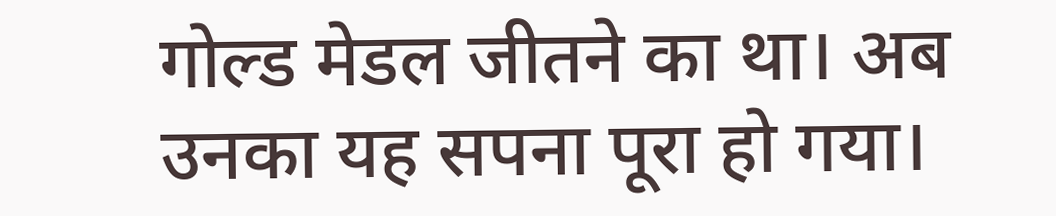गोल्ड मेडल जीतने का था। अब उनका यह सपना पूरा हो गया।